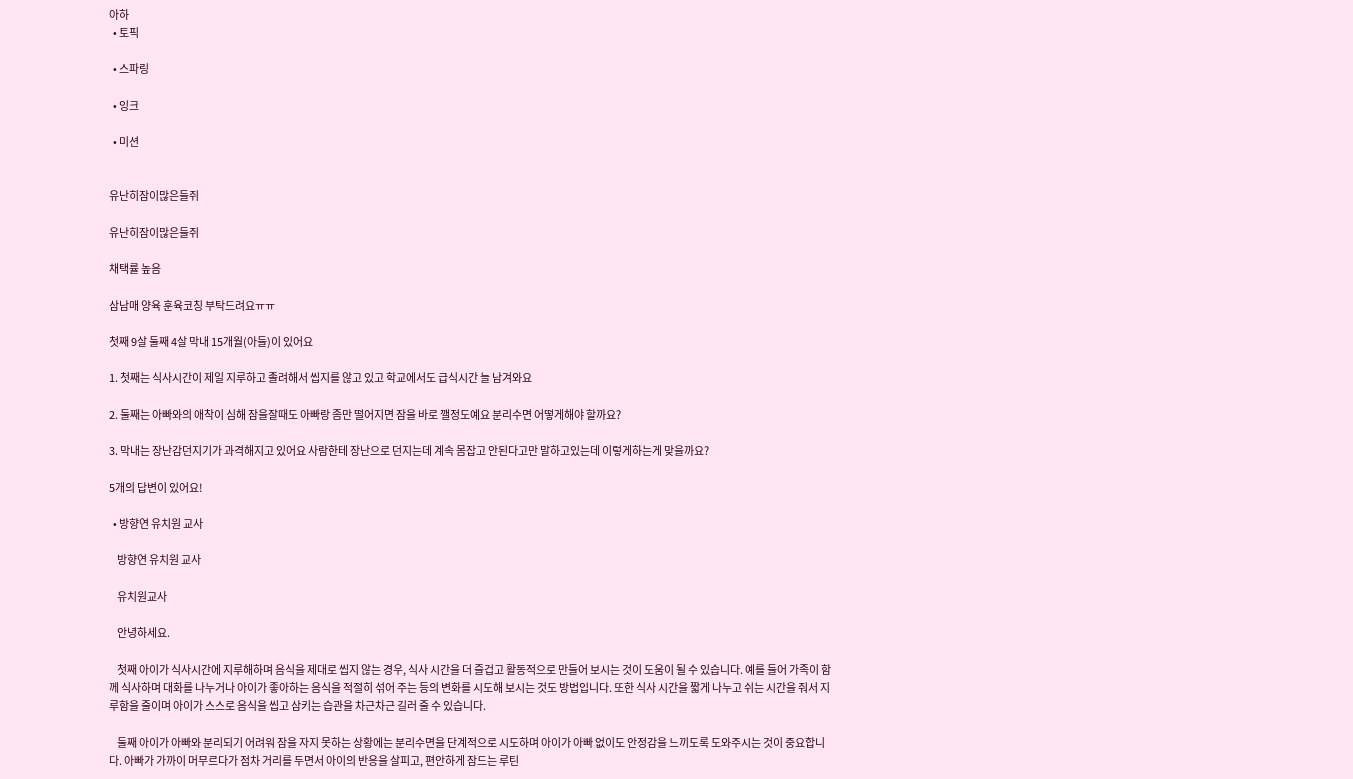아하
  • 토픽

  • 스파링

  • 잉크

  • 미션


유난히잠이많은들쥐

유난히잠이많은들쥐

채택률 높음

삼남매 양육 훈육코칭 부탁드려요ㅠㅠ

첫째 9살 둘째 4살 막내 15개월(아들)이 있어요

1. 첫째는 식사시간이 제일 지루하고 졸려해서 씹지를 않고 있고 학교에서도 급식시간 늘 남겨와요

2. 둘째는 아빠와의 애착이 심해 잠을잘때도 아빠랑 좀만 떨어지면 잠을 바로 깰정도예요 분리수면 어떻게해야 할까요?

3. 막내는 장난감던지기가 과격해지고 있어요 사람한테 장난으로 던지는데 계속 몸잡고 안된다고만 말하고있는데 이렇게하는게 맞을까요?

5개의 답변이 있어요!

  • 방향연 유치원 교사

    방향연 유치원 교사

    유치원교사

    안녕하세요.

    첫째 아이가 식사시간에 지루해하며 음식을 제대로 씹지 않는 경우, 식사 시간을 더 즐겁고 활동적으로 만들어 보시는 것이 도움이 될 수 있습니다. 예를 들어 가족이 함께 식사하며 대화를 나누거나 아이가 좋아하는 음식을 적절히 섞어 주는 등의 변화를 시도해 보시는 것도 방법입니다. 또한 식사 시간을 짧게 나누고 쉬는 시간을 줘서 지루함을 줄이며 아이가 스스로 음식을 씹고 삼키는 습관을 차근차근 길러 줄 수 있습니다.

    둘째 아이가 아빠와 분리되기 어려워 잠을 자지 못하는 상황에는 분리수면을 단계적으로 시도하며 아이가 아빠 없이도 안정감을 느끼도록 도와주시는 것이 중요합니다. 아빠가 가까이 머무르다가 점차 거리를 두면서 아이의 반응을 살피고, 편안하게 잠드는 루틴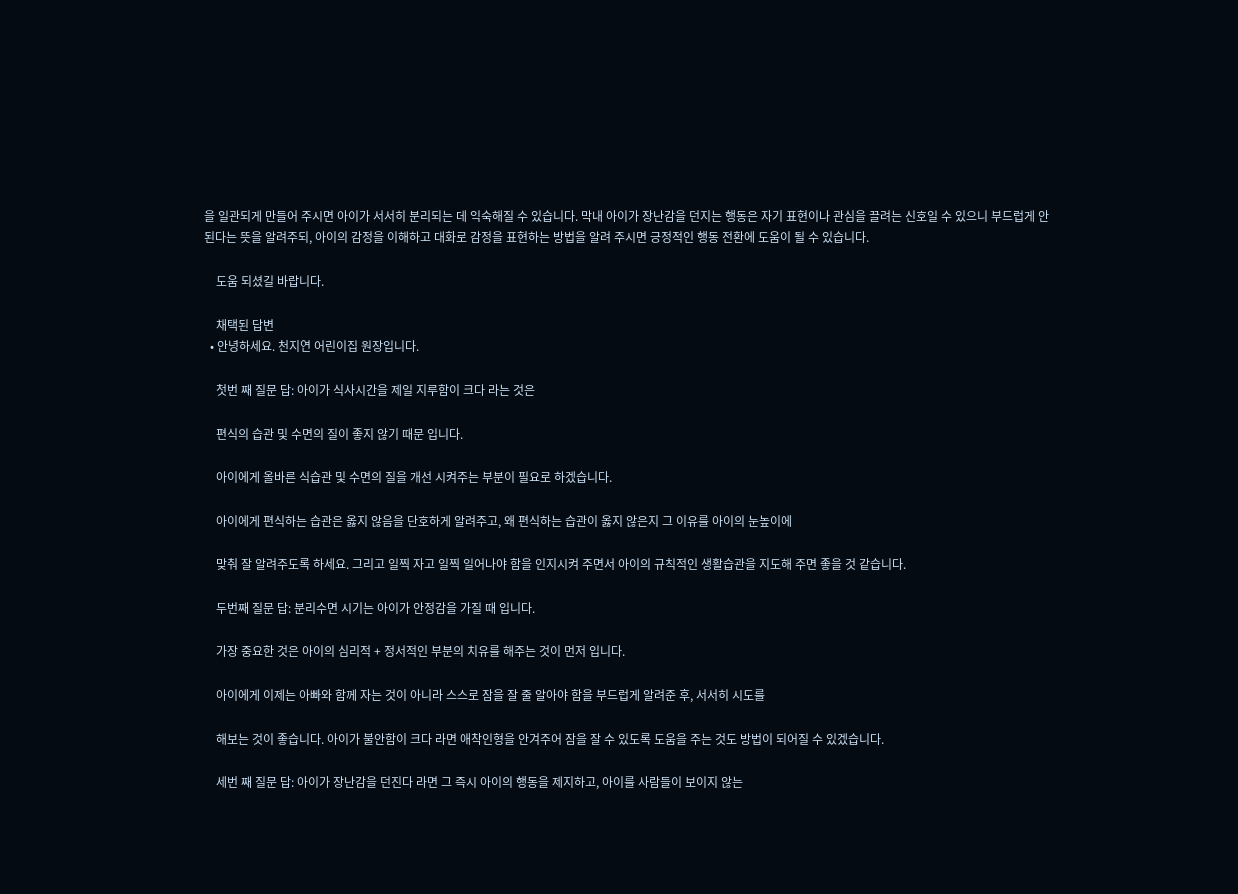을 일관되게 만들어 주시면 아이가 서서히 분리되는 데 익숙해질 수 있습니다. 막내 아이가 장난감을 던지는 행동은 자기 표현이나 관심을 끌려는 신호일 수 있으니 부드럽게 안 된다는 뜻을 알려주되, 아이의 감정을 이해하고 대화로 감정을 표현하는 방법을 알려 주시면 긍정적인 행동 전환에 도움이 될 수 있습니다.

    도움 되셨길 바랍니다.

    채택된 답변
  • 안녕하세요. 천지연 어린이집 원장입니다.

    첫번 째 질문 답: 아이가 식사시간을 제일 지루함이 크다 라는 것은

    편식의 습관 및 수면의 질이 좋지 않기 때문 입니다.

    아이에게 올바른 식습관 및 수면의 질을 개선 시켜주는 부분이 필요로 하겠습니다.

    아이에게 편식하는 습관은 옳지 않음을 단호하게 알려주고, 왜 편식하는 습관이 옳지 않은지 그 이유를 아이의 눈높이에

    맞춰 잘 알려주도록 하세요. 그리고 일찍 자고 일찍 일어나야 함을 인지시켜 주면서 아이의 규칙적인 생활습관을 지도해 주면 좋을 것 같습니다.

    두번째 질문 답: 분리수면 시기는 아이가 안정감을 가질 때 입니다.

    가장 중요한 것은 아이의 심리적 + 정서적인 부분의 치유를 해주는 것이 먼저 입니다.

    아이에게 이제는 아빠와 함께 자는 것이 아니라 스스로 잠을 잘 줄 알아야 함을 부드럽게 알려준 후, 서서히 시도를

    해보는 것이 좋습니다. 아이가 불안함이 크다 라면 애착인형을 안겨주어 잠을 잘 수 있도록 도움을 주는 것도 방법이 되어질 수 있겠습니다.

    세번 째 질문 답: 아이가 장난감을 던진다 라면 그 즉시 아이의 행동을 제지하고, 아이를 사람들이 보이지 않는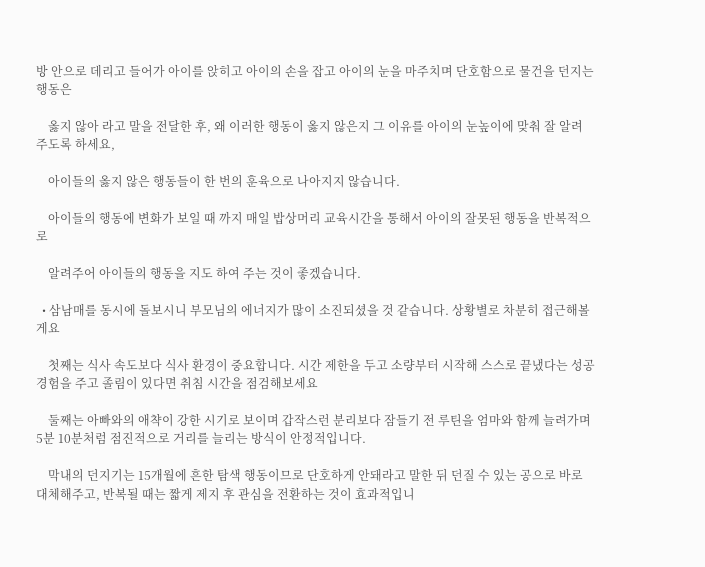방 안으로 데리고 들어가 아이를 앉히고 아이의 손을 잡고 아이의 눈을 마주치며 단호함으로 물건을 던지는 행동은

    옳지 않아 라고 말을 전달한 후, 왜 이러한 행동이 옳지 않은지 그 이유를 아이의 눈높이에 맞춰 잘 알려 주도록 하세요,

    아이들의 옳지 않은 행동들이 한 번의 훈육으로 나아지지 않습니다.

    아이들의 행동에 변화가 보일 때 까지 매일 밥상머리 교육시간을 통해서 아이의 잘못된 행동을 반복적으로

    알려주어 아이들의 행동을 지도 하여 주는 것이 좋겠습니다.

  • 삼남매를 동시에 돌보시니 부모님의 에너지가 많이 소진되셨을 것 같습니다. 상황별로 차분히 접근해볼게요

    첫째는 식사 속도보다 식사 환경이 중요합니다. 시간 제한을 두고 소량부터 시작해 스스로 끝냈다는 성공 경험을 주고 졸림이 있다면 취침 시간을 점검해보세요

    둘째는 아빠와의 애챡이 강한 시기로 보이며 갑작스런 분리보다 잠들기 전 루틴을 엄마와 함께 늘려가며 5분 10분처럼 점진적으로 거리를 늘리는 방식이 안정적입니다.

    막내의 던지기는 15개월에 흔한 탐색 행동이므로 단호하게 안돼라고 말한 뒤 던질 수 있는 공으로 바로 대체해주고, 반복될 때는 짧게 제지 후 관심을 전환하는 것이 효과적입니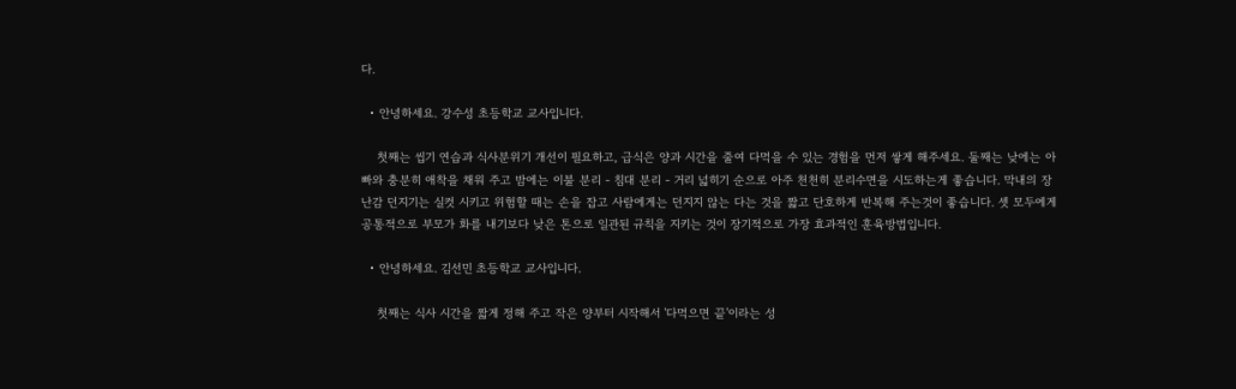다.

  • 안녕하세요. 강수성 초등학교 교사입니다.

    첫째는 씹기 연습과 식사분위기 개선이 필요하고, 급식은 양과 시간을 줄여 다먹을 수 있는 경험을 먼저 쌓게 해주세요. 둘째는 낮에는 아빠와 충분히 애착을 채워 주고 밤에는 이불 분리 - 침대 분리 - 거리 넓히기 순으로 아주 천천히 분리수면을 시도하는게 좋습니다. 막내의 장난감 던지기는 실컷 시키고 위험할 때는 손을 잡고 사람에게는 던지지 않는 다는 것을 짧고 단호하게 반복해 주는것이 좋습니다. 셋 모두에게 공통적으로 부모가 화를 내기보다 낮은 톤으로 일관된 규칙을 지키는 것이 장기적으로 가장 효과적인 훈육방법입니다.

  • 안녕하세요. 김선민 초등학교 교사입니다.

    첫째는 식사 시간을 짧게 정해 주고 작은 양부터 시작해서 '다먹으면 끝'이라는 성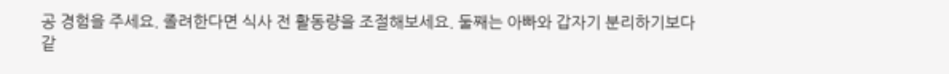공 경험을 주세요. 졸려한다면 식사 전 활동량을 조절해보세요. 둘째는 아빠와 갑자기 분리하기보다 같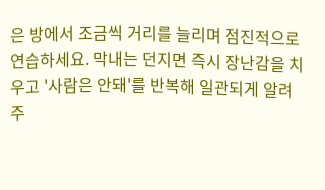은 방에서 조금씩 거리를 늘리며 점진적으로 연습하세요. 막내는 던지면 즉시 장난감을 치우고 '사람은 안돼'를 반복해 일관되게 알려주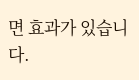면 효과가 있습니다.